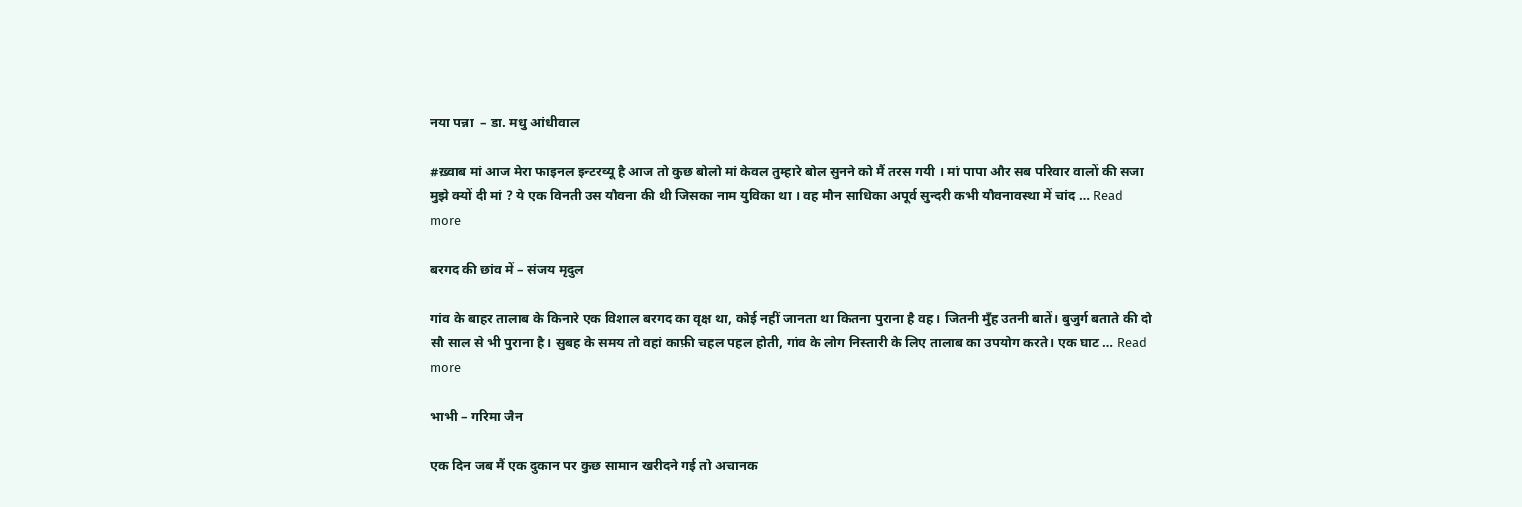नया पन्ना  – डा. मधु आंधीवाल

#ख़्वाब मां आज मेरा फाइनल इन्टरव्यू है आज तो कुछ बोलो मां केवल तुम्हारे बोल सुनने को मैं तरस गयी । मां पापा और सब परिवार वालों की सजा मुझे क्यों दी मां ? ये एक विनती उस यौवना की थी जिसका नाम युविका था । वह मौन साधिका अपूर्व सुन्दरी कभी यौवनावस्था में चांद … Read more

बरगद की छांव में – संजय मृदुल

गांव के बाहर तालाब के किनारे एक विशाल बरगद का वृक्ष था, कोई नहीं जानता था कितना पुराना है वह। जितनी मुँह उतनी बातें। बुजुर्ग बताते की दो सौ साल से भी पुराना है। सुबह के समय तो वहां काफ़ी चहल पहल होती, गांव के लोग निस्तारी के लिए तालाब का उपयोग करते। एक घाट … Read more

भाभी – गरिमा जैन

एक दिन जब मैं एक दुकान पर कुछ सामान खरीदने गई तो अचानक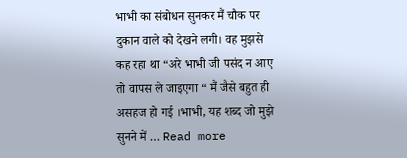भाभी का संबोधन सुनकर मैं चौक पर दुकान वाले को देखने लगी। वह मुझसे कह रहा था “अरे भाभी जी पसंद न आए तो वापस ले जाइएगा “ मैं जैसे बहुत ही असहज हो गई ।भाभी, यह शब्द जो मुझे सुनने में … Read more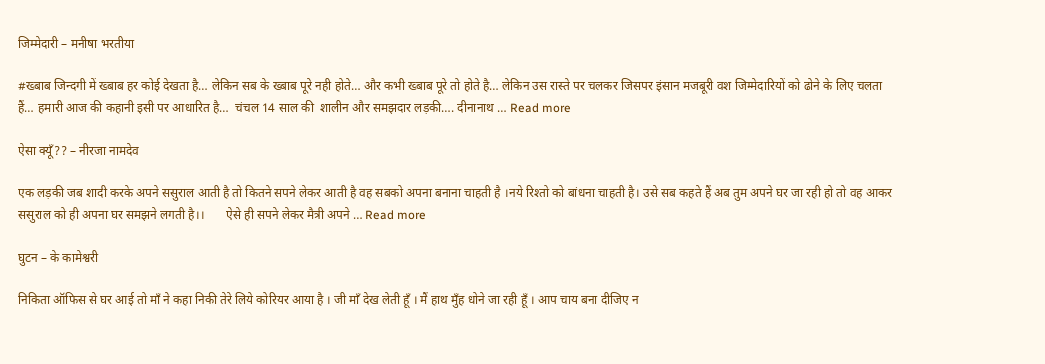जिम्मेदारी – मनीषा भरतीया

#ख्बाब जिन्दगी में ख्बाब हर कोई देखता है… लेकिन सब के ख्बाब पूरे नही होते… और कभी ख्बाब पूरे तो होते है… लेकिन उस रास्ते पर चलकर जिसपर इंसान मजबूरी वश जिम्मेदारियों को ढोने के लिए चलता हैं… हमारी आज की कहानी इसी पर आधारित है…  चंचल 14 साल की  शालीन और समझदार लड़की…. दीनानाथ … Read more

ऐसा क्यूँ?? – नीरजा नामदेव

एक लड़की जब शादी करके अपने ससुराल आती है तो कितने सपने लेकर आती है वह सबको अपना बनाना चाहती है ।नये रिश्तो को बांधना चाहती है। उसे सब कहते हैं अब तुम अपने घर जा रही हो तो वह आकर ससुराल को ही अपना घर समझने लगती है।।       ऐसे ही सपने लेकर मैत्री अपने … Read more

घुटन – के कामेश्वरी

निकिता ऑफिस से घर आई तो माँ ने कहा निकी तेरे लिये कोरियर आया है । जी माँ देख लेती हूँ । मैं हाथ मुँह धोने जा रही हूँ । आप चाय बना दीजिए न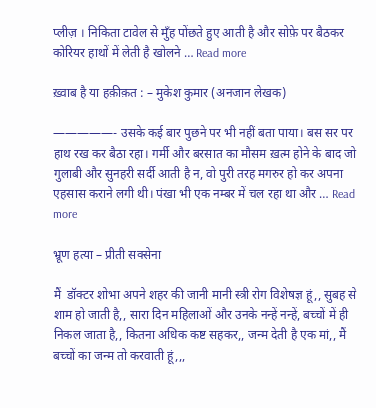प्लीज़ । निकिता टावेल से मुँह पोंछते हुए आती है और सोफ़े पर बैठकर कोरियर हाथों में लेती है खोलने … Read more

ख़्वाब है या हक़ीक़त : – मुकेश कुमार (अनजान लेखक)

—————- उसके कई बार पुछने पर भी नहीं बता पाया। बस सर पर हाथ रख कर बैठा रहा। गर्मी और बरसात का मौसम ख़त्म होने के बाद जो गुलाबी और सुनहरी सर्दी आती है न, वो पुरी तरह मगरुर हो कर अपना एहसास कराने लगी थी। पंखा भी एक नम्बर में चल रहा था और … Read more

भ्रूण हत्या – प्रीती सक्सेना

मैं  डॉक्टर शोभा अपने शहर की जानी मानी स्त्री रोग विशेषज्ञ हूं,, सुबह से शाम हो जाती है,, सारा दिन महिलाओं और उनके नन्हें नन्हें, बच्चों में ही निकल जाता है,, कितना अधिक कष्ट सहकर,, जन्म देती है एक मां,, मैं बच्चों का जन्म तो करवाती हूं,,,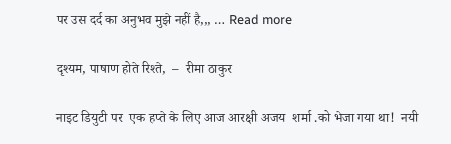पर उस दर्द का अनुभव मुझे नहीं है,,, … Read more

दृश्यम, पाषाण होते रिश्ते,  –  रीमा ठाकुर

नाइट डियुटी पर  एक हप्ते के लिए आज आरक्षी अजय  शर्मा .को भेजा गया था!  नयी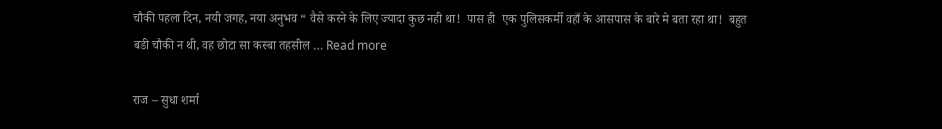चौकी पहला दिन, नयी जगह, नया अनुभव “ वैसे करने के लिए ज्यादा कुछ नही था!  पास ही  एक पुलिसकर्मी वहाँ के आसपास के बारे मे बता रहा था!  बहुत बडी चौकी न थी, वह छोटा सा कस्बा तहसील … Read more

राज – सुधा शर्मा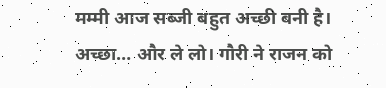मम्मी आज सब्जी बहुत अच्छी बनी है। अच्छा… और ले लो। गौरी ने राजन को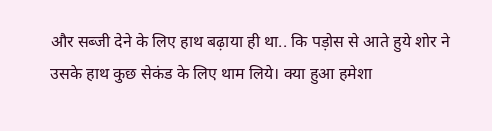और सब्जी देने के लिए हाथ बढ़ाया ही था.. कि पड़ोस से आते हुये शोर ने उसके हाथ कुछ सेकंड के लिए थाम लिये। क्या हुआ हमेशा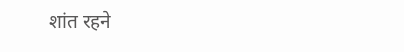शांत रहने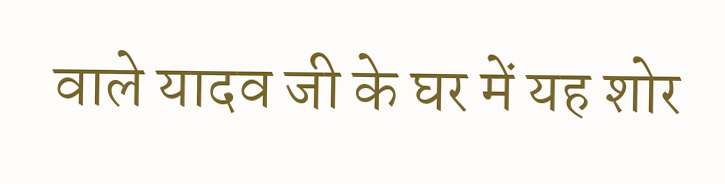वाले यादव जी के घर में यह शोर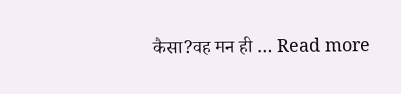कैसा?वह मन ही … Read more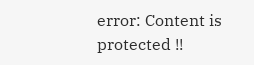error: Content is protected !!